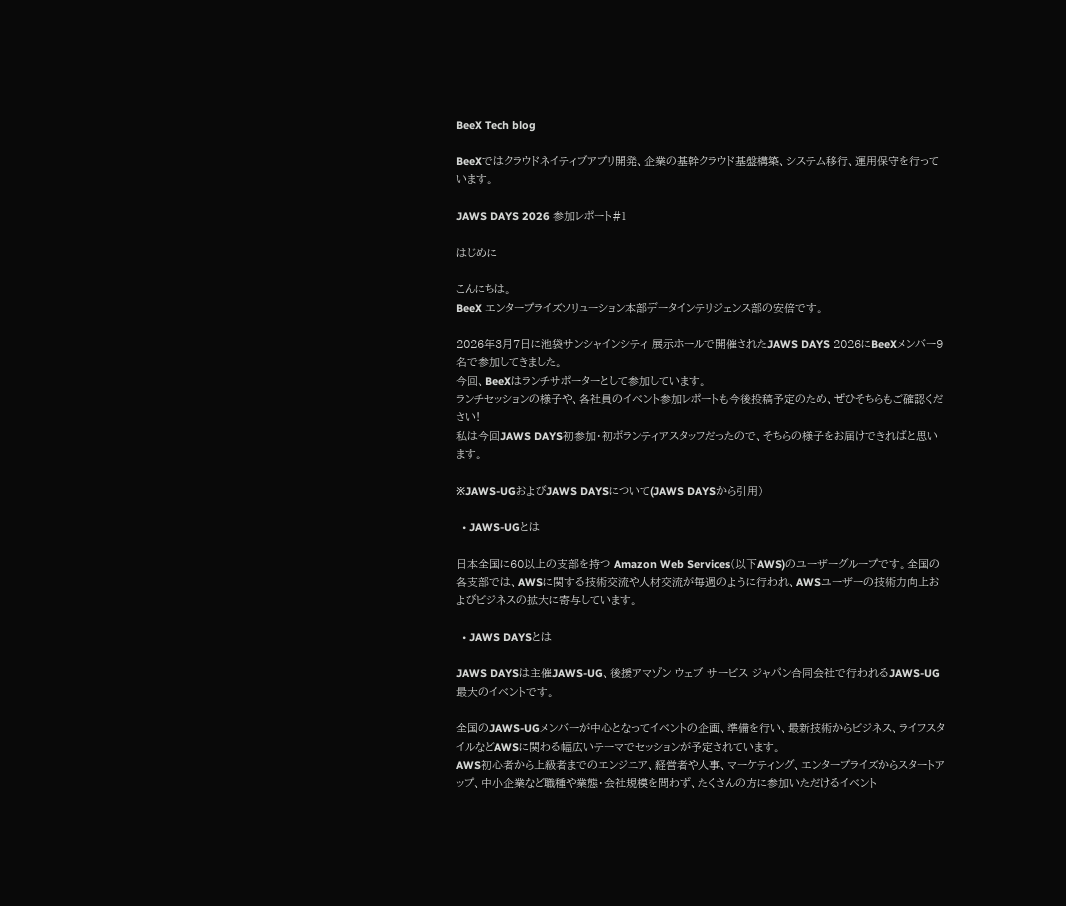BeeX Tech blog

BeeXではクラウドネイティブアプリ開発、企業の基幹クラウド基盤構築、システム移行、運用保守を行っています。

JAWS DAYS 2026 参加レポート#1

はじめに

こんにちは。
BeeX エンタープライズソリューション本部データインテリジェンス部の安倍です。

2026年3月7日に池袋サンシャインシティ 展示ホールで開催されたJAWS DAYS 2026にBeeXメンバー9名で参加してきました。
今回、BeeXはランチサポーターとして参加しています。
ランチセッションの様子や、各社員のイベント参加レポートも今後投稿予定のため、ぜひそちらもご確認ください!
私は今回JAWS DAYS初参加・初ボランティアスタッフだったので、そちらの様子をお届けできればと思います。

※JAWS-UGおよびJAWS DAYSについて(JAWS DAYSから引用)

  • JAWS-UGとは

日本全国に60以上の支部を持つ Amazon Web Services(以下AWS)のユーザーグループです。全国の各支部では、AWSに関する技術交流や人材交流が毎週のように行われ、AWSユーザーの技術力向上およびビジネスの拡大に寄与しています。

  • JAWS DAYSとは

JAWS DAYSは主催JAWS-UG、後援アマゾン ウェブ サービス ジャパン合同会社で行われるJAWS-UG最大のイベントです。

全国のJAWS-UGメンバーが中心となってイベントの企画、準備を行い、最新技術からビジネス、ライフスタイルなどAWSに関わる幅広いテーマでセッションが予定されています。
AWS初心者から上級者までのエンジニア、経営者や人事、マーケティング、エンタープライズからスタートアップ、中小企業など職種や業態・会社規模を問わず、たくさんの方に参加いただけるイベント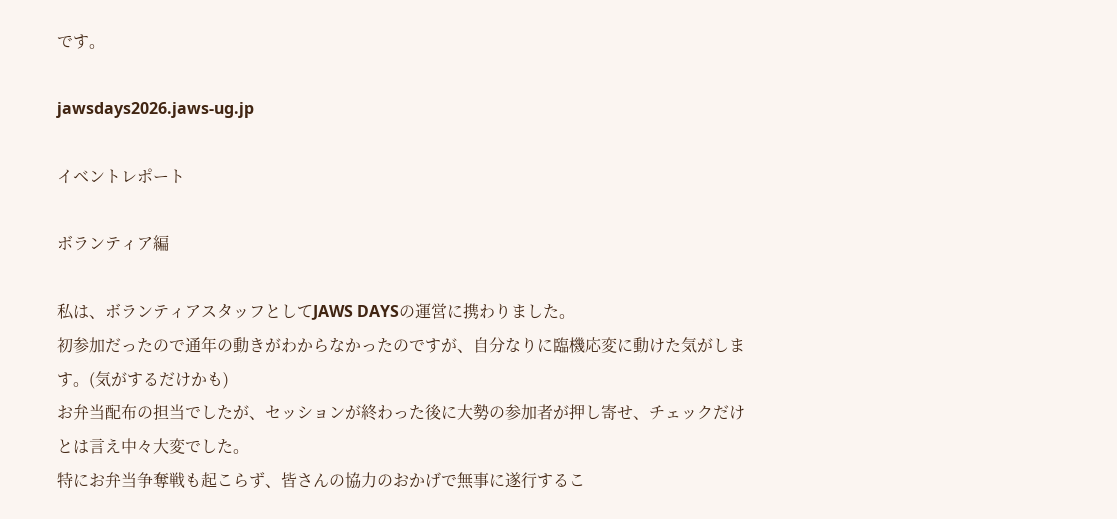です。

jawsdays2026.jaws-ug.jp

イベントレポート

ボランティア編

私は、ボランティアスタッフとしてJAWS DAYSの運営に携わりました。
初参加だったので通年の動きがわからなかったのですが、自分なりに臨機応変に動けた気がします。(気がするだけかも)
お弁当配布の担当でしたが、セッションが終わった後に大勢の参加者が押し寄せ、チェックだけとは言え中々大変でした。
特にお弁当争奪戦も起こらず、皆さんの協力のおかげで無事に遂行するこ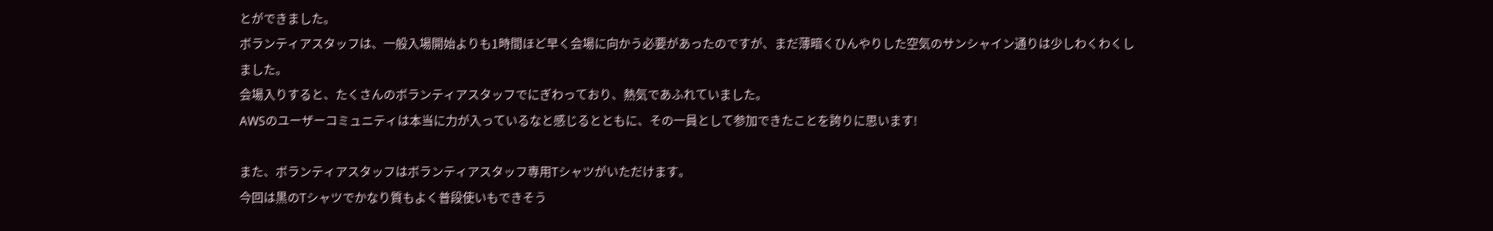とができました。
ボランティアスタッフは、一般入場開始よりも1時間ほど早く会場に向かう必要があったのですが、まだ薄暗くひんやりした空気のサンシャイン通りは少しわくわくしました。
会場入りすると、たくさんのボランティアスタッフでにぎわっており、熱気であふれていました。
AWSのユーザーコミュニティは本当に力が入っているなと感じるとともに、その一員として参加できたことを誇りに思います!

また、ボランティアスタッフはボランティアスタッフ専用Tシャツがいただけます。
今回は黒のTシャツでかなり質もよく普段使いもできそう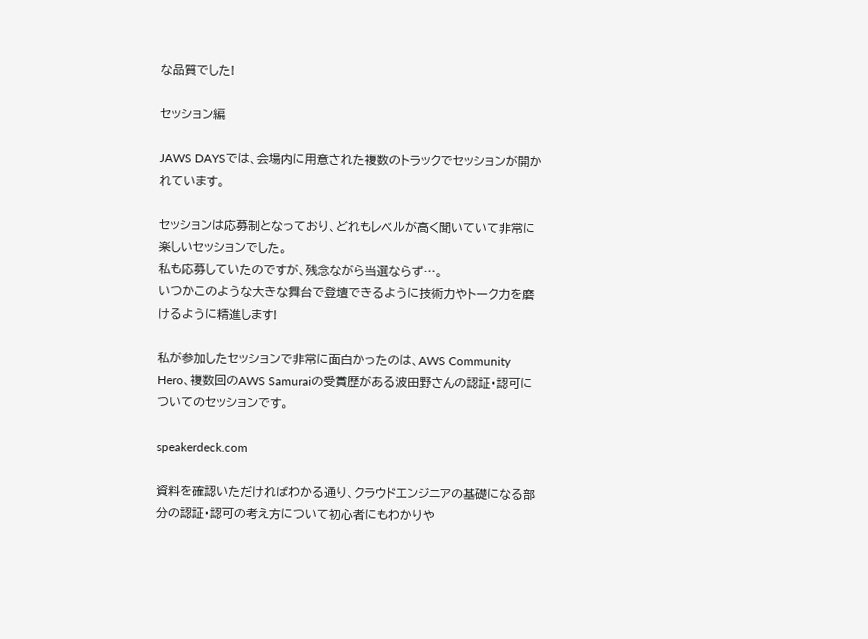な品質でした!

セッション編

JAWS DAYSでは、会場内に用意された複数のトラックでセッションが開かれています。

セッションは応募制となっており、どれもレベルが高く聞いていて非常に楽しいセッションでした。
私も応募していたのですが、残念ながら当選ならず…。
いつかこのような大きな舞台で登壇できるように技術力やトーク力を磨けるように精進します!

私が参加したセッションで非常に面白かったのは、AWS Community Hero、複数回のAWS Samuraiの受賞歴がある波田野さんの認証・認可についてのセッションです。

speakerdeck.com

資料を確認いただければわかる通り、クラウドエンジニアの基礎になる部分の認証・認可の考え方について初心者にもわかりや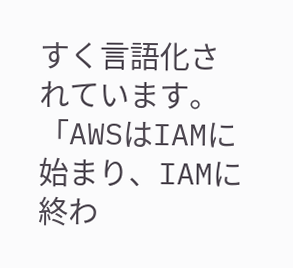すく言語化されています。
「AWSはIAMに始まり、IAMに終わ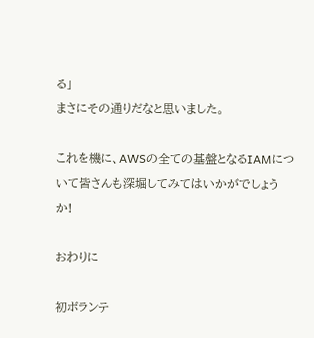る」
まさにその通りだなと思いました。

これを機に、AWSの全ての基盤となるIAMについて皆さんも深堀してみてはいかがでしょうか!

おわりに

初ボランテ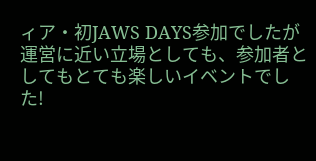ィア・初JAWS DAYS参加でしたが運営に近い立場としても、参加者としてもとても楽しいイベントでした!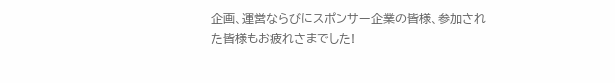企画、運営ならびにスポンサー企業の皆様、参加された皆様もお疲れさまでした!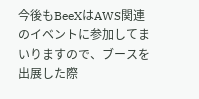今後もBeeXはAWS関連のイベントに参加してまいりますので、ブースを出展した際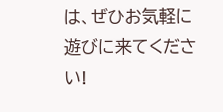は、ぜひお気軽に遊びに来てください!